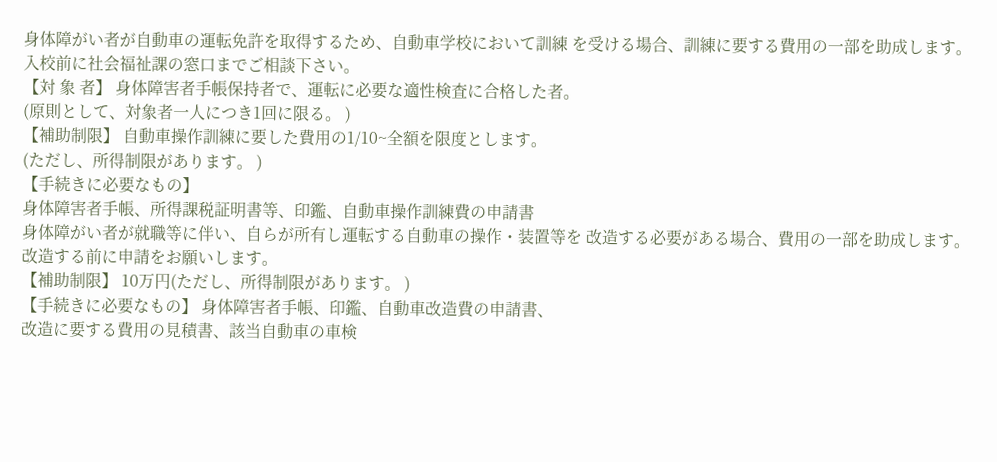身体障がい者が自動車の運転免許を取得するため、自動車学校において訓練 を受ける場合、訓練に要する費用の一部を助成します。
入校前に社会福祉課の窓口までご相談下さい。
【対 象 者】 身体障害者手帳保持者で、運転に必要な適性検査に合格した者。
(原則として、対象者一人につき1回に限る。 )
【補助制限】 自動車操作訓練に要した費用の1/10~全額を限度とします。
(ただし、所得制限があります。 )
【手続きに必要なもの】
身体障害者手帳、所得課税証明書等、印鑑、自動車操作訓練費の申請書
身体障がい者が就職等に伴い、自らが所有し運転する自動車の操作・装置等を 改造する必要がある場合、費用の一部を助成します。
改造する前に申請をお願いします。
【補助制限】 10万円(ただし、所得制限があります。 )
【手続きに必要なもの】 身体障害者手帳、印鑑、自動車改造費の申請書、
改造に要する費用の見積書、該当自動車の車検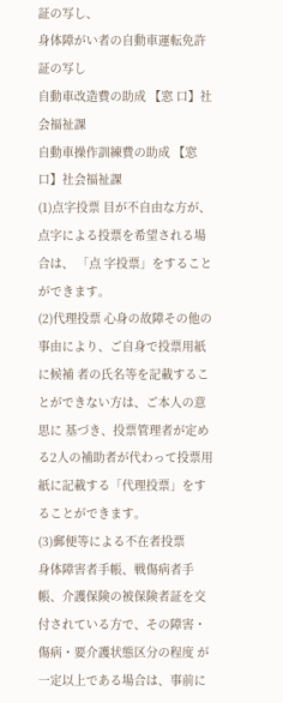証の写し、
身体障がい者の自動車運転免許証の写し
自動車改造費の助成 【窓 口】社会福祉課
自動車操作訓練費の助成 【窓 口】社会福祉課
(1)点字投票 目が不自由な方が、点字による投票を希望される場合は、 「点 字投票」をすることができます。
(2)代理投票 心身の故障その他の事由により、ご自身で投票用紙に候補 者の氏名等を記載することができない方は、ご本人の意思に 基づき、投票管理者が定める2人の補助者が代わって投票用 紙に記載する「代理投票」をすることができます。
(3)郵便等による不在者投票
身体障害者手帳、戦傷病者手帳、介護保険の被保険者証を交 付されている方で、その障害・傷病・要介護状態区分の程度 が一定以上である場合は、事前に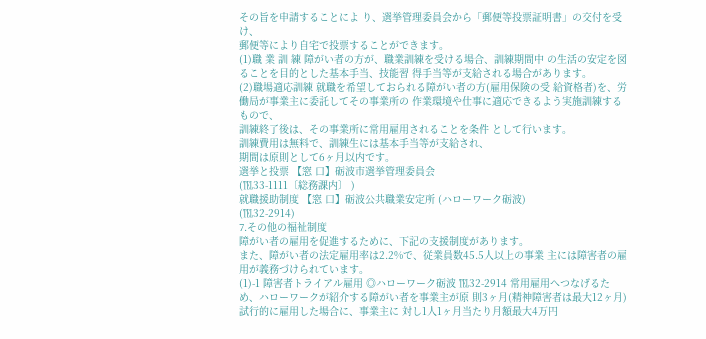その旨を申請することによ り、選挙管理委員会から「郵便等投票証明書」の交付を受け、
郵便等により自宅で投票することができます。
(1)職 業 訓 練 障がい者の方が、職業訓練を受ける場合、訓練期間中 の生活の安定を図ることを目的とした基本手当、技能習 得手当等が支給される場合があります。
(2)職場適応訓練 就職を希望しておられる障がい者の方(雇用保険の受 給資格者)を、労働局が事業主に委託してその事業所の 作業環境や仕事に適応できるよう実施訓練するもので、
訓練終了後は、その事業所に常用雇用されることを条件 として行います。
訓練費用は無料で、訓練生には基本手当等が支給され、
期間は原則として6ヶ月以内です。
選挙と投票 【窓 口】砺波市選挙管理委員会
(℡33-1111〔総務課内〕 )
就職援助制度 【窓 口】砺波公共職業安定所 (ハローワーク砺波)
(℡32-2914)
7.その他の福祉制度
障がい者の雇用を促進するために、下記の支援制度があります。
また、障がい者の法定雇用率は2.2%で、従業員数45.5人以上の事業 主には障害者の雇用が義務づけられています。
(1)-1 障害者トライアル雇用 ◎ハローワーク砺波 ℡32-2914 常用雇用へつなげるため、ハローワークが紹介する障がい者を事業主が原 則3ヶ月(精神障害者は最大12ヶ月)試行的に雇用した場合に、事業主に 対し1人1ヶ月当たり月額最大4万円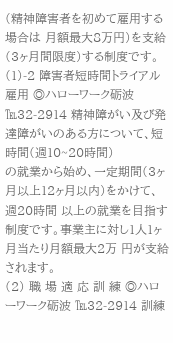(精神障害者を初めて雇用する場合は 月額最大8万円)を支給(3ヶ月間限度)する制度です。
(1)-2 障害者短時間トライアル雇用 ◎ハローワーク砺波 ℡32-2914 精神障がい及び発達障がいのある方について、短時間(週10~20時間)
の就業から始め、一定期間(3ヶ月以上12ヶ月以内)をかけて、週20時間 以上の就業を目指す制度です。事業主に対し1人1ヶ月当たり月額最大2万 円が支給されます。
(2) 職 場 適 応 訓 練 ◎ハローワーク砺波 ℡32-2914 訓練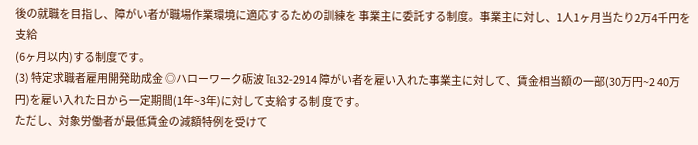後の就職を目指し、障がい者が職場作業環境に適応するための訓練を 事業主に委託する制度。事業主に対し、1人1ヶ月当たり2万4千円を支給
(6ヶ月以内)する制度です。
(3) 特定求職者雇用開発助成金 ◎ハローワーク砺波 ℡32-2914 障がい者を雇い入れた事業主に対して、賃金相当額の一部(30万円~2 40万円)を雇い入れた日から一定期間(1年~3年)に対して支給する制 度です。
ただし、対象労働者が最低賃金の減額特例を受けて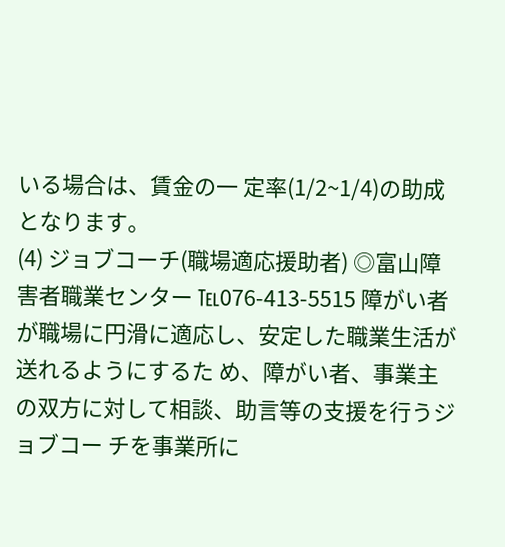いる場合は、賃金の一 定率(1/2~1/4)の助成となります。
(4) ジョブコーチ(職場適応援助者) ◎富山障害者職業センター ℡076-413-5515 障がい者が職場に円滑に適応し、安定した職業生活が送れるようにするた め、障がい者、事業主の双方に対して相談、助言等の支援を行うジョブコー チを事業所に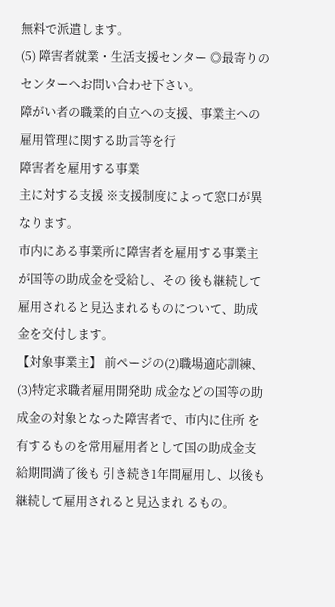無料で派遣します。
(5) 障害者就業・生活支援センター ◎最寄りのセンターへお問い合わせ下さい。
障がい者の職業的自立への支援、事業主への雇用管理に関する助言等を行
障害者を雇用する事業
主に対する支援 ※支援制度によって窓口が異なります。
市内にある事業所に障害者を雇用する事業主が国等の助成金を受給し、その 後も継続して雇用されると見込まれるものについて、助成金を交付します。
【対象事業主】 前ページの(2)職場適応訓練、 (3)特定求職者雇用開発助 成金などの国等の助成金の対象となった障害者で、市内に住所 を有するものを常用雇用者として国の助成金支給期間満了後も 引き続き1年間雇用し、以後も継続して雇用されると見込まれ るもの。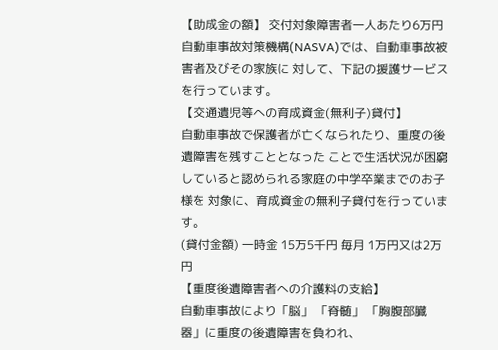【助成金の額】 交付対象障害者一人あたり6万円
自動車事故対策機構(NASVA)では、自動車事故被害者及びその家族に 対して、下記の援護サービスを行っています。
【交通遺児等への育成資金(無利子)貸付】
自動車事故で保護者が亡くなられたり、重度の後遺障害を残すこととなった ことで生活状況が困窮していると認められる家庭の中学卒業までのお子様を 対象に、育成資金の無利子貸付を行っています。
(貸付金額) 一時金 15万5千円 毎月 1万円又は2万円
【重度後遺障害者への介護料の支給】
自動車事故により「脳」 「脊髄」 「胸腹部臓器」に重度の後遺障害を負われ、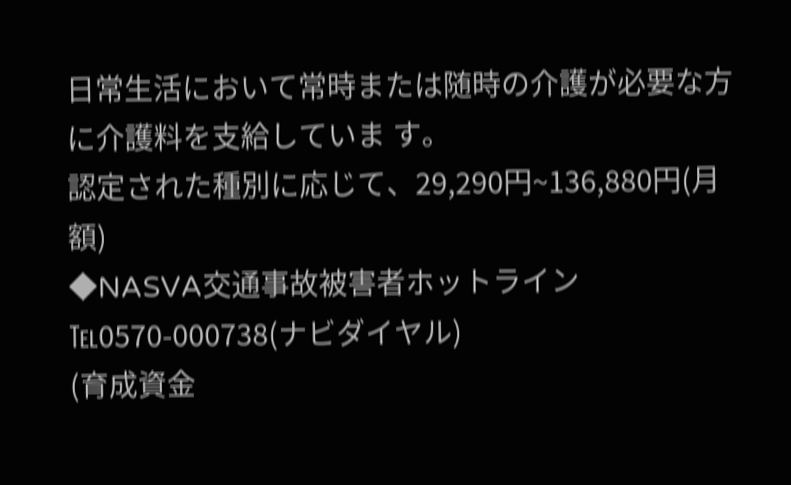日常生活において常時または随時の介護が必要な方に介護料を支給していま す。
認定された種別に応じて、29,290円~136,880円(月額)
◆NASVA交通事故被害者ホットライン
℡0570-000738(ナビダイヤル)
(育成資金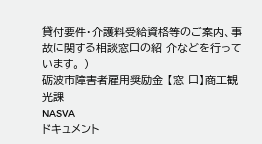貸付要件・介護料受給資格等のご案内、事故に関する相談窓口の紹 介などを行っています。 )
砺波市障害者雇用奨励金 【窓 口】商工観光課
NASVA
ドキュメント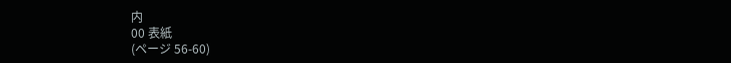内
00 表紙
(ページ 56-60)